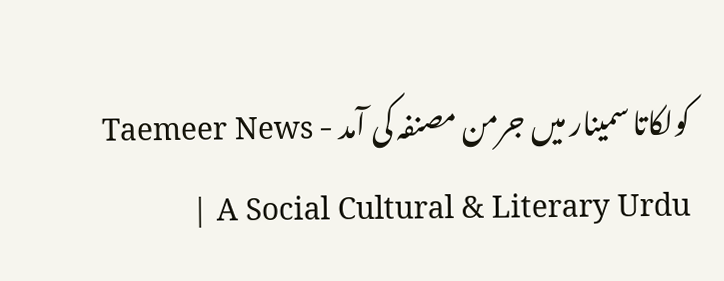کولکاتا سمینار میں جرمن مصنفہ کی آمد - Taemeer News | A Social Cultural & Literary Urdu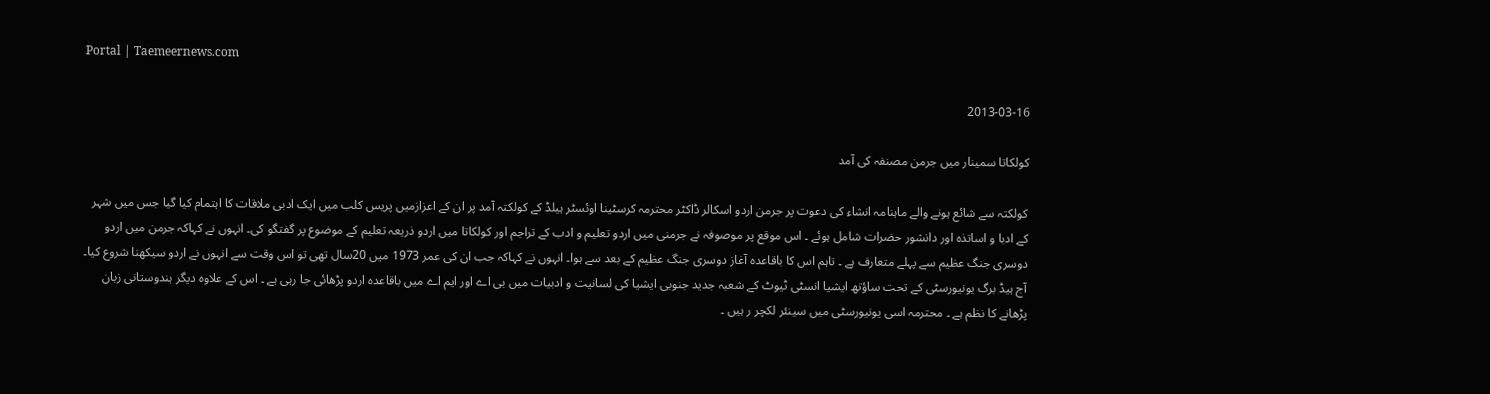Portal | Taemeernews.com

2013-03-16

کولکاتا سمینار میں جرمن مصنفہ کی آمد

کولکتہ سے شائع ہونے والے ماہنامہ انشاء کی دعوت پر جرمن اردو اسکالر ڈاکٹر محترمہ کرسٹینا اوئسٹر ہیلڈ کے کولکتہ آمد پر ان کے اعزازمیں پریس کلب میں ایک ادبی ملاقات کا اہتمام کیا گیا جس میں شہر کے ادبا و اساتذہ اور دانشور حضرات شامل ہوئے ۔ اس موقع پر موصوفہ نے جرمنی میں اردو تعلیم و ادب کے تراجم اور کولکاتا میں اردو ذریعہ تعلیم کے موضوع پر گفتگو کی۔ انہوں نے کہاکہ جرمن میں اردو دوسری جنگ عظیم سے پہلے متعارف ہے ۔ تاہم اس کا باقاعدہ آغاز دوسری جنگ عظیم کے بعد سے ہوا۔ انہوں نے کہاکہ جب ان کی عمر 1973 میں 20سال تھی تو اس وقت سے انہوں نے اردو سیکھنا شروع کیا۔ آج ہیڈ برگ یونیورسٹی کے تحت ساؤتھ ایشیا انسٹی ٹیوٹ کے شعبہ جدید جنوبی ایشیا کی لسانیت و ادبیات میں بی اے اور ایم اے میں باقاعدہ اردو پڑھائی جا رہی ہے ۔ اس کے علاوہ دیگر ہندوستانی زبان پڑھانے کا نظم ہے ۔ محترمہ اسی یونیورسٹی میں سینئر لکچر ر ہیں ۔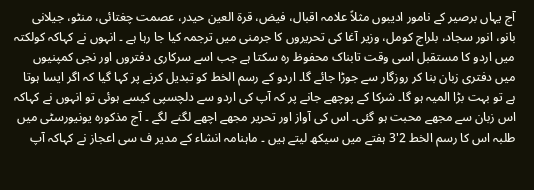آج یہاں برصیر کے نامور ادیبوں مثلاً علامہ اقبال، فیض، قرۃ العین حیدر، عصمت چغتائی، منٹو، جیلانی بانو، انور سجاد، بلراج کومل، وزیر آغا کی تحریروں کا جرمنی میں ترجمہ کیا جا رہا ہے ۔ انہوں نے کہاکہ کولکتہ میں اردو کا مستقبل اسی وقت تابناک محفوظ رہ سکتا ہے جب اسے سرکاری دفتروں اور نجی کمپنیوں میں دفتری زبان بنا کر روزگار سے جوڑا جائے گا۔ اردو کے رسم الخط کو تبدیل کرنے پر کہا گیا کہ اگر ایسا ہوتا ہے تو بہت بڑا المیہ ہو گا۔ شرکا کے پوچھے جانے پر کہ آپ کی اردو سے دلچسپی کیسے ہوئی تو انہوں نے کہاکہ اس زبان سے مجھے محبت ہو گئی۔ اس کی آواز اور تحریر مجھے اچھے لگنے لگے ۔ آج مذکورہ یونیورسٹی میں طلبہ اس کا رسم الخط 2'3 ہفتے میں سیکھ لیتے ہیں ۔ ماہنامہ انشاء کے مدیر ف سی اعجاز نے کہاکہ آپ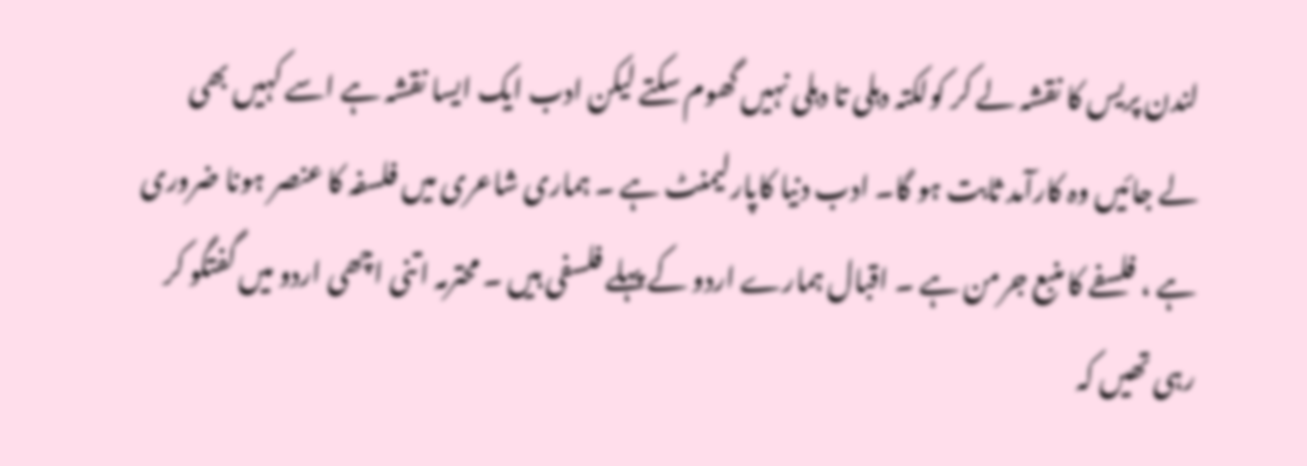لندن پریس کا نقشہ لے کر کولکتہ دہلی تا دہلی نہیں گھوم سکتے لیکن ادب ایک ایسا نقشہ ہے اسے کہیں بھی لے جائیں وہ کارآمد ثابت ہو گا۔ ادب دنیا کاپارلیمنٹ ہے ۔ ہماری شاعری میں فلسفہ کا عنصر ہونا ضروری ہے ، فلسفے کا منبع جرمن ہے ۔ اقبال ہمارے اردو کے پہلے فلسفی ہیں ۔ محترمہ اتنی اچھی اردو میں گفتگو کر رہی تھیں کہ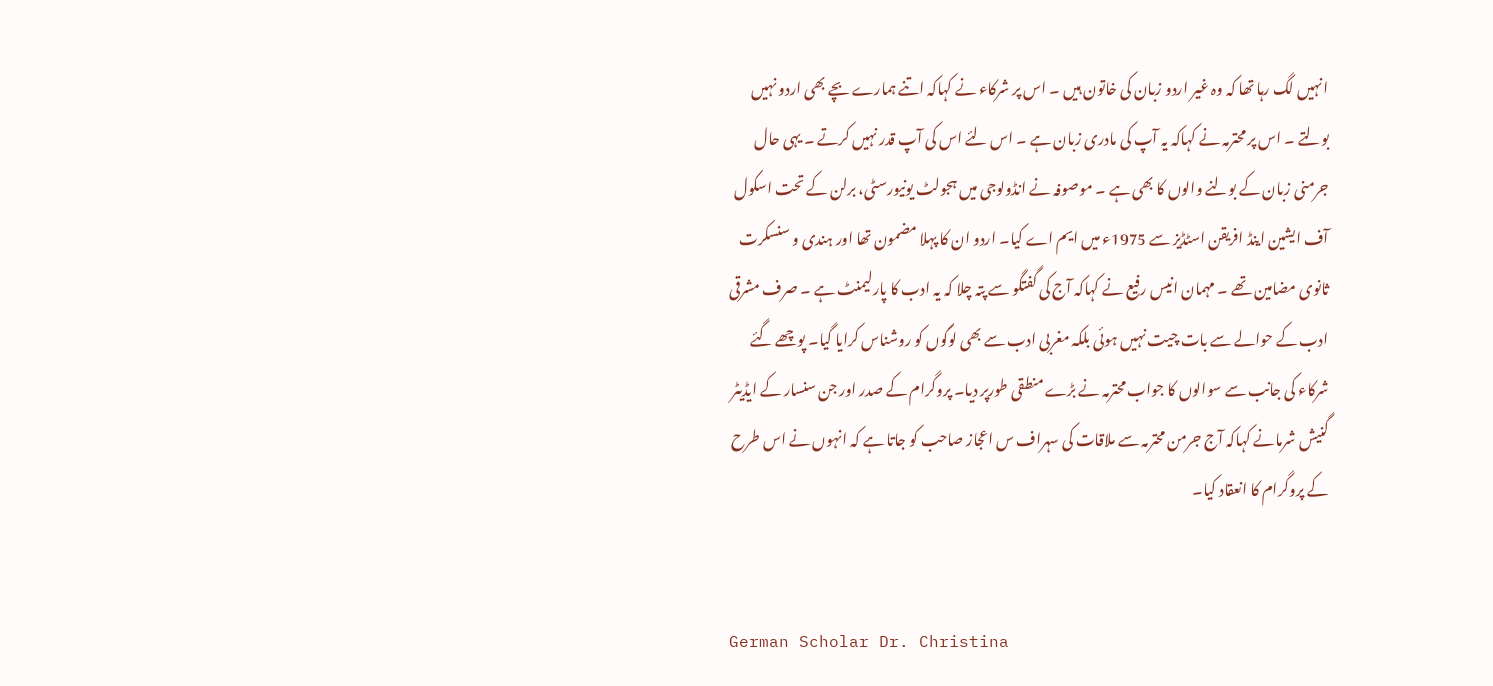انہیں لگ رہا تھا کہ وہ غیر اردو زبان کی خاتون ہیں ۔ اس پر شرکاء نے کہاکہ اتنے ہمارے بچے بھی اردو نہیں بولتے ۔ اس پر محترمہ نے کہاکہ یہ آپ کی مادری زبان ہے ۔ اس لئے اس کی آپ قدر نہیں کرتے ۔ یہی حال جرمنی زبان کے بولنے والوں کا بھی ہے ۔ موصوفہ نے انڈولوجی میں ہجولٹ یونیورسٹی، برلن کے تحت اسکول آف ایشین اینڈ افریقن اسٹڈیز سے 1975ء میں ایم اے کیا۔ اردو ان کا پہلا مضمون تھا اور ہندی و سنسکرت ثانوی مضامین تھے ۔ مہمان انیس رفیع نے کہاکہ آج کی گفتگو سے پتہ چلا کہ یہ ادب کا پارلیمنٹ ہے ۔ صرف مشرقی ادب کے حوالے سے بات چیت نہیں ہوئی بلکہ مغربی ادب سے بھی لوگوں کو روشناس کرایا گیا۔ پوچھے گئے شرکاء کی جانب سے سوالوں کا جواب محترمہ نے بڑے منطقی طورپر دیا۔ پروگرام کے صدر اور جن سنسار کے ایڈیٹر گنیش شرمانے کہاکہ آج جرمن محترمہ سے ملاقات کی سہراف س اعجاز صاحب کو جاتا ہے کہ انہوں نے اس طرح کے پروگرام کا انعقاد کیا۔


German Scholar Dr. Christina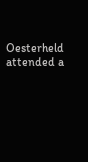Oesterheld attended a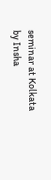seminar at Kolkata by Insha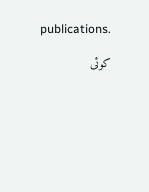publications.

کوئی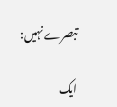تبصرے نہیں:

ایک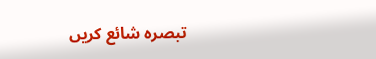تبصرہ شائع کریں